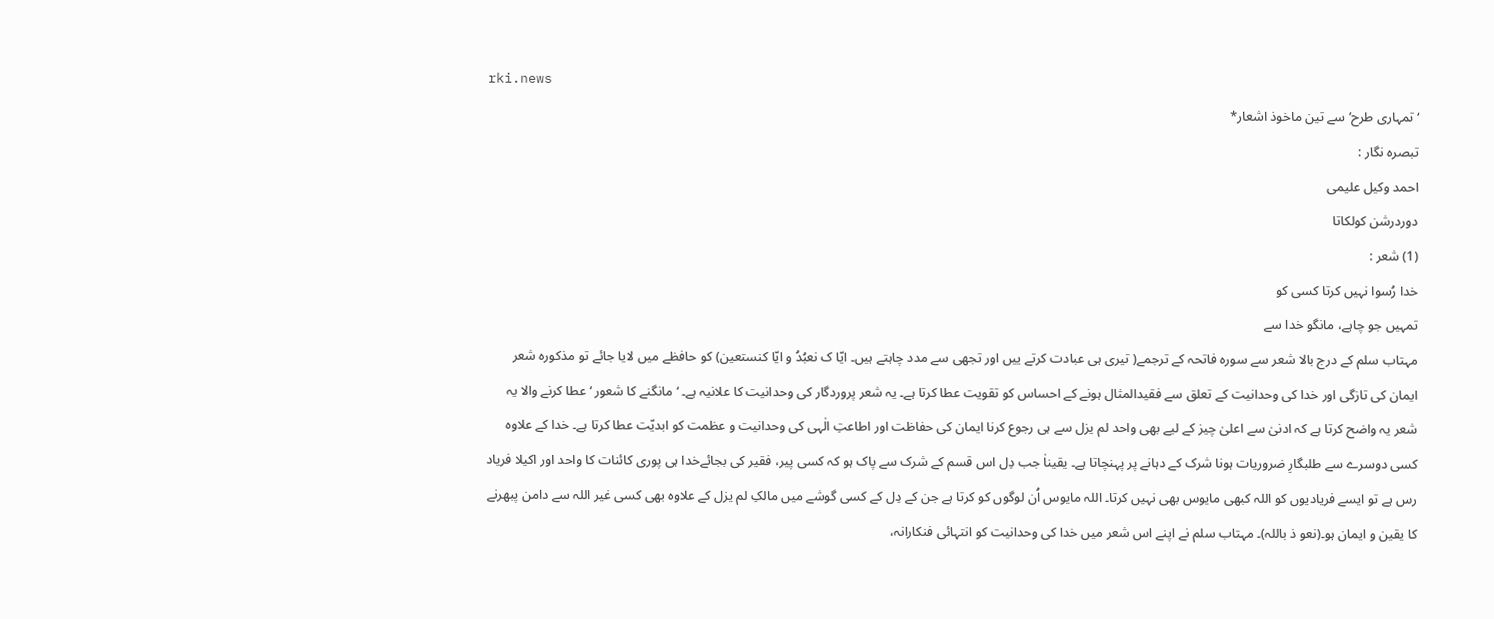rki.news
‘ تمہاری طرح’ سے تین ماخوذ اشعار*
تبصرہ نگار :
احمد وکیل علیمی
دوردرشن کولکاتا
(1) شعر :
خدا رُسوا نہیں کرتا کسی کو
تمہیں جو چاہے، مانگو خدا سے
مہتاب سلم کے درج بالا شعر سے سورہ فاتحہ کے ترجمے( تیری ہی عبادت کرتے ییں اور تجھی سے مدد چاہتے ہیں۔ ایّا ک نعبُدُ و ایّا کنستعین) کو حافظے میں لایا جائے تو مذکورہ شعر ایمان کی تازگی اور خدا کی وحدانیت کے تعلق سے فقیدالمثال ہونے کے احساس کو تقویت عطا کرتا ہے۔ یہ شعر پروردگار کی وحدانیت کا علانیہ ہے۔ ‘ مانگنے کا شعور ‘ عطا کرنے والا یہ شعر یہ واضح کرتا ہے کہ ادنیٰ سے اعلیٰ چیز کے لیے بھی واحد لم یزل سے ہی رجوع کرنا ایمان کی حفاظت اور اطاعتِ الٰہی کی وحدانیت و عظمت کو ابدیّت عطا کرتا ہے۔ خدا کے علاوہ کسی دوسرے سے طلبگارِ ضروریات ہونا شرک کے دہانے پر پہنچاتا ہے۔ یقیناٰ جب دِل اس قسم کے شرک سے پاک ہو کہ کسی پیر، فقیر کی بجائےخدا ہی پوری کائنات کا واحد اور اکیلا فریاد رس ہے تو ایسے فریادیوں کو اللہ کبھی مایوس بھی نہیں کرتا۔ اللہ مایوس اُن لوگوں کو کرتا ہے جن کے دِل کے کسی گوشے میں مالکِ لم یزل کے علاوہ بھی کسی غیر اللہ سے دامن پبھرنے کا یقین و ایمان ہو۔(نعو ذ باللہ)۔ مہتاب سلم نے اپنے اس شعر میں خدا کی وحدانیت کو انتہائی فنکارانہ،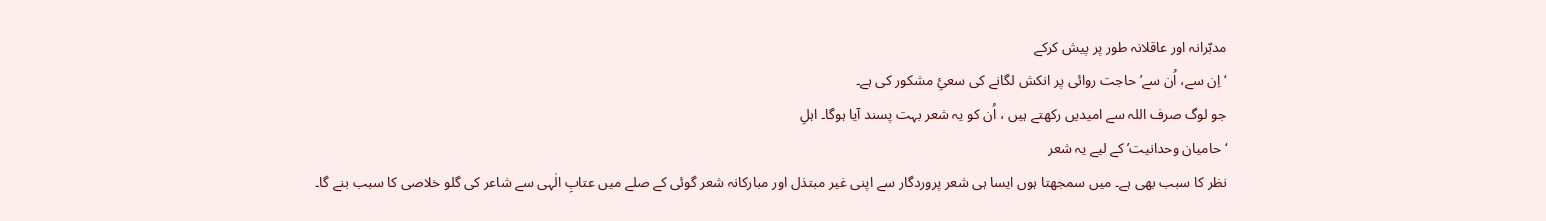مدبّرانہ اور عاقلانہ طور پر پیش کرکے
‘ اِن سے، اُن سے’ حاجت روائی پر انکش لگانے کی سعئِ مشکور کی ہے۔
جو لوگ صرف اللہ سے امیدیں رکھتے ہیں ، اُن کو یہ شعر بہت پسند آیا ہوگا۔ اہلِ
‘ حامیان وحدانیت’ کے لیے یہ شعر
نظر کا سبب بھی ہے۔ میں سمجھتا ہوں ایسا ہی شعر پروردگار سے اپنی غیر مبتذل اور مبارکانہ شعر گوئی کے صلے میں عتابِ الٰہی سے شاعر کی گلو خلاصی کا سبب بنے گا۔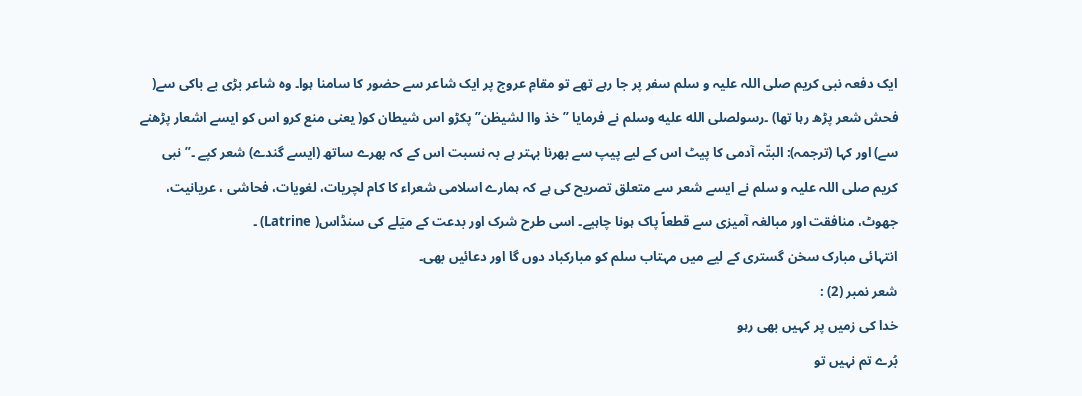ایک دفعہ نبی کریم صلی اللہ علیہ و سلم سفر پر جا رہے تھے تو مقامِ عروج پر ایک شاعر سے حضور کا سامنا ہوا۔ وہ شاعر بڑی بے باکی سے( فحش شعر پڑھ رہا تھا) ۔رسولصلى الله عليه وسلم نے فرمایا ” خذ واا لشیطٰن” پکڑو اس شیطان کو( یعنی منع کرو اس کو ایسے اشعار پڑھنے سے) اور کہا (ترجمہ): البتّہ آدمی کا پیٹ اس کے لیے پیپ سے بھرنا بہتر ہے بہ نسبت اس کے کہ بھرے ساتھ (ایسے گندے) شعر کپے ۔” نبی کریم صلی اللہ علیہ و سلم نے ایسے شعر سے متعلق تصریح کی ہے کہ ہمارے اسلامی شعراء کا کام لچریات، لغویات، فحاشی ، عریانیت، جھوٹ، منافقت اور مبالغہ آمیزی سے قطعاً پاک ہونا چاہیے۔ اسی طرح شرک اور بدعت کے میٙلے کی سنڈاس( Latrine) ۔
انتہائی مبارک سخن گستری کے لیے میں مہتاب سلم کو مبارکباد دوں گا اور دعائیں بھی۔
شعر نمبر (2) :
خدا کی زمیں پر کہیں بھی رہو
بُرے تم نہیں تو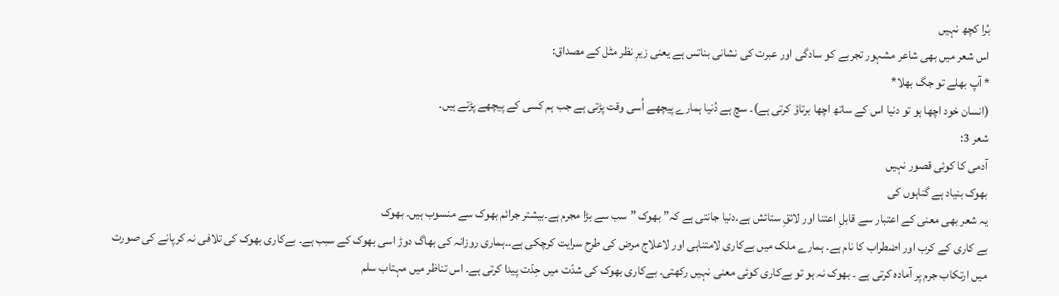بُرا کچھ نہیں
اس شعر میں بھی شاعر مشہور تجربے کو سادگی اور عبرت کی نشانی بناتس ہے یعنی زیرِ نظر مثٙل کے مصداق:
* آپ بھلے تو جگ بھلا*
(انسان خود اچھا ہو تو دنیا اس کے ساتھ اچھا برتاؤ کرتی ہے)۔ سچ ہے دُنیا ہمارے پیچھے اُسی وقت پڑتی ہے جب ہم کسی کے پیچھے پڑتے ہیں۔
شعر 3:
آدمی کا کوئی قصور نہیں
بھوک بنیاد ہے گناہوں کی
یہ شعر بھی معنی کے اعتبار سے قابلِ اعتنا اور لائقِ ستائش ہے۔دنیا جانتی ہے کہ” بھوک ” سب سے بڑا مجرم ہے۔بیشتر جرائم بھوک سے منسوب ہیں۔ بھوک
بے کاری کے کرب اور اضطراب کا نام ہے۔ ہمارے ملک میں بےکاری لامتناہی اور لاعلاج مرض کی طرح سرایت کرچکی ہے۔۔ہماری روزانہ کی بھاگ دوڑ اسی بھوک کے سبب ہے۔ بےکاری بھوک کی تلافی نہ کرپانے کی صورت میں ارتکاب جرم پر آمادہ کرتی ہے ۔ بھوک نہ ہو تو بےکاری کوئی معنی نہیں رکھتی۔ بےکاری بھوک کی شدّت میں حِدّت پیدا کرتی ہے۔ اس تناظر میں مہتاب سلم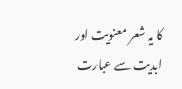کا یہ شعر معنویت اور ابدیت سے عبارت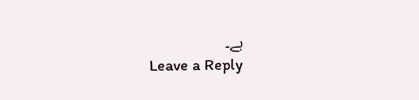ہے۔
Leave a Reply